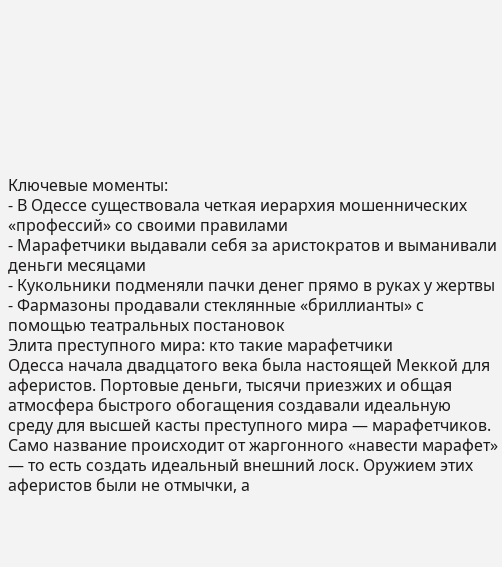Ключевые моменты:
- В Одессе существовала четкая иерархия мошеннических «профессий» со своими правилами
- Марафетчики выдавали себя за аристократов и выманивали деньги месяцами
- Кукольники подменяли пачки денег прямо в руках у жертвы
- Фармазоны продавали стеклянные «бриллианты» с помощью театральных постановок
Элита преступного мира: кто такие марафетчики
Одесса начала двадцатого века была настоящей Меккой для аферистов. Портовые деньги, тысячи приезжих и общая атмосфера быстрого обогащения создавали идеальную среду для высшей касты преступного мира — марафетчиков.
Само название происходит от жаргонного «навести марафет» — то есть создать идеальный внешний лоск. Оружием этих аферистов были не отмычки, а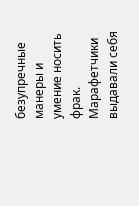безупречные манеры и умение носить фрак. Марафетчики выдавали себя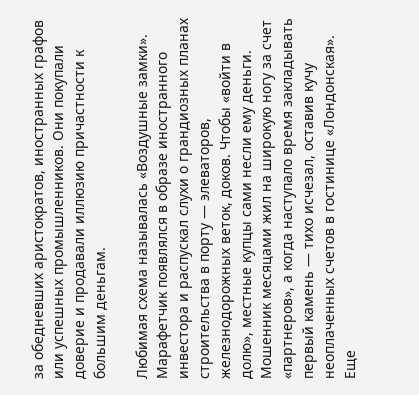за обедневших аристократов, иностранных графов или успешных промышленников. Они покупали доверие и продавали иллюзию причастности к большим деньгам.

Любимая схема называлась «Воздушные замки». Марафетчик появлялся в образе иностранного инвестора и распускал слухи о грандиозных планах строительства в порту — элеваторов, железнодорожных веток, доков. Чтобы «войти в долю», местные купцы сами несли ему деньги. Мошенник месяцами жил на широкую ногу за счет «партнеров», а когда наступало время закладывать первый камень — тихо исчезал, оставив кучу неоплаченных счетов в гостинице «Лондонская».
Еще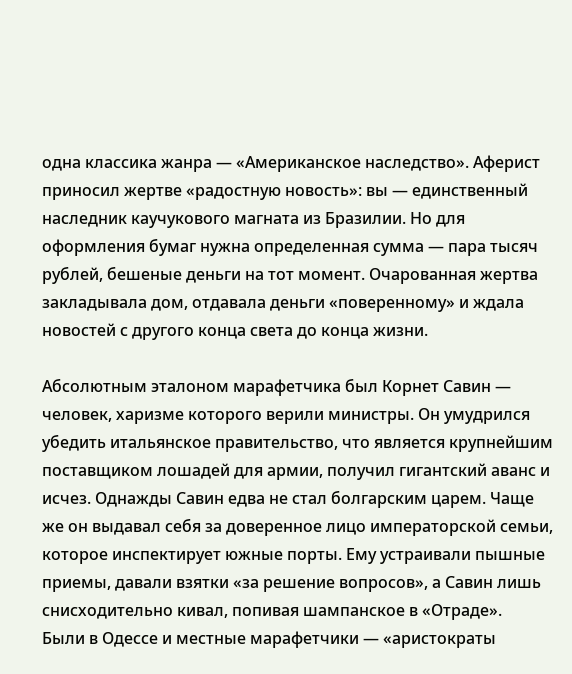одна классика жанра — «Американское наследство». Аферист приносил жертве «радостную новость»: вы — единственный наследник каучукового магната из Бразилии. Но для оформления бумаг нужна определенная сумма — пара тысяч рублей, бешеные деньги на тот момент. Очарованная жертва закладывала дом, отдавала деньги «поверенному» и ждала новостей с другого конца света до конца жизни.

Абсолютным эталоном марафетчика был Корнет Савин — человек, харизме которого верили министры. Он умудрился убедить итальянское правительство, что является крупнейшим поставщиком лошадей для армии, получил гигантский аванс и исчез. Однажды Савин едва не стал болгарским царем. Чаще же он выдавал себя за доверенное лицо императорской семьи, которое инспектирует южные порты. Ему устраивали пышные приемы, давали взятки «за решение вопросов», а Савин лишь снисходительно кивал, попивая шампанское в «Отраде».
Были в Одессе и местные марафетчики — «аристократы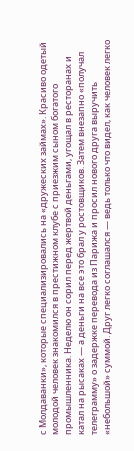с Молдаванки», которые специализировались на «дружеских займах». Красиво одетый молодой человек знакомился в престижном клубе с приезжим сыном богатого промышленника. Неделю он сорил перед жертвой деньгами, угощал в ресторанах и катал на рысаках — а деньги на все это брал у ростовщиков. Затем внезапно «получал телеграмму» о задержке перевода из Парижа и просил нового друга выручить «небольшой» суммой. Друг легко соглашался — ведь только что видел, как человек легко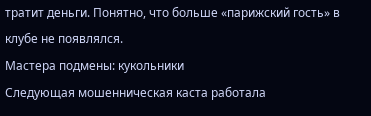тратит деньги. Понятно, что больше «парижский гость» в клубе не появлялся.
Мастера подмены: кукольники
Следующая мошенническая каста работала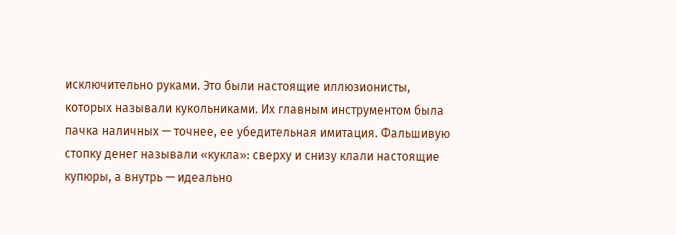исключительно руками. Это были настоящие иллюзионисты, которых называли кукольниками. Их главным инструментом была пачка наличных — точнее, ее убедительная имитация. Фальшивую стопку денег называли «кукла»: сверху и снизу клали настоящие купюры, а внутрь — идеально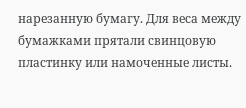нарезанную бумагу. Для веса между бумажками прятали свинцовую пластинку или намоченные листы.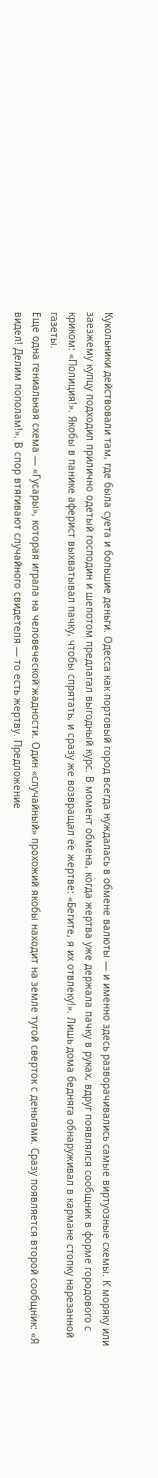Кукольники действовали там, где была суета и большие деньги. Одесса как портовый город всегда нуждалась в обмене валюты — и именно здесь разворачивались самые виртуозные схемы. К моряку или заезжему купцу подходил прилично одетый господин и шепотом предлагал выгодный курс. В момент обмена, когда жертва уже держала пачку в руках, вдруг появлялся сообщник в форме городового с криком: «Полиция!». Якобы в панике аферист выхватывал пачку, чтобы спрятать, и сразу же возвращал ее жертве: «Бегите, я их отвлеку!». Лишь дома бедняга обнаруживал в кармане стопку нарезанной газеты.
Еще одна гениальная схема — «Гусары», которая играла на человеческой жадности. Один «случайный» прохожий якобы находит на земле тугой сверток с деньгами. Сразу появляется второй сообщник: «Я видел! Делим пополам!». В спор втягивают случайного свидетеля — то есть жертву. Предложение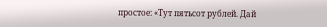простое: «Тут пятьсот рублей. Дай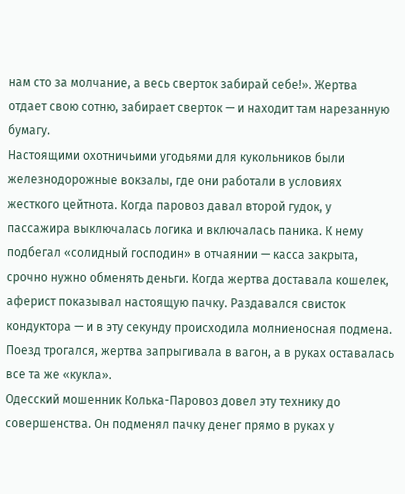нам сто за молчание, а весь сверток забирай себе!». Жертва отдает свою сотню, забирает сверток — и находит там нарезанную бумагу.
Настоящими охотничьими угодьями для кукольников были железнодорожные вокзалы, где они работали в условиях жесткого цейтнота. Когда паровоз давал второй гудок, у пассажира выключалась логика и включалась паника. К нему подбегал «солидный господин» в отчаянии — касса закрыта, срочно нужно обменять деньги. Когда жертва доставала кошелек, аферист показывал настоящую пачку. Раздавался свисток кондуктора — и в эту секунду происходила молниеносная подмена. Поезд трогался, жертва запрыгивала в вагон, а в руках оставалась все та же «кукла».
Одесский мошенник Колька-Паровоз довел эту технику до совершенства. Он подменял пачку денег прямо в руках у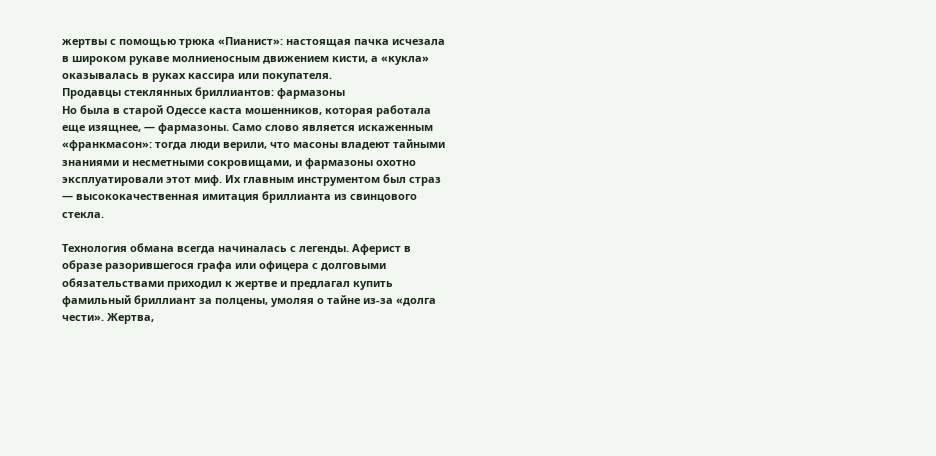жертвы с помощью трюка «Пианист»: настоящая пачка исчезала в широком рукаве молниеносным движением кисти, а «кукла» оказывалась в руках кассира или покупателя.
Продавцы стеклянных бриллиантов: фармазоны
Но была в старой Одессе каста мошенников, которая работала еще изящнее, — фармазоны. Само слово является искаженным «франкмасон»: тогда люди верили, что масоны владеют тайными знаниями и несметными сокровищами, и фармазоны охотно эксплуатировали этот миф. Их главным инструментом был страз — высококачественная имитация бриллианта из свинцового стекла.

Технология обмана всегда начиналась с легенды. Аферист в образе разорившегося графа или офицера с долговыми обязательствами приходил к жертве и предлагал купить фамильный бриллиант за полцены, умоляя о тайне из-за «долга чести». Жертва,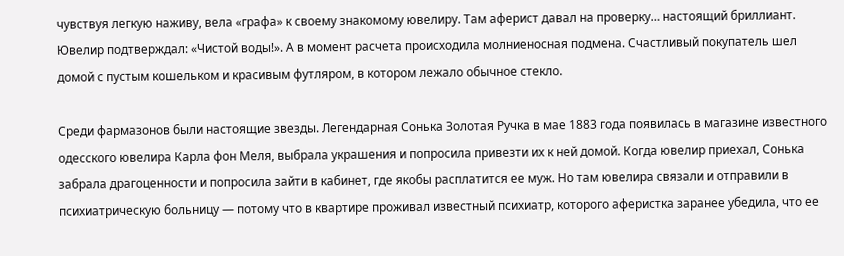чувствуя легкую наживу, вела «графа» к своему знакомому ювелиру. Там аферист давал на проверку… настоящий бриллиант. Ювелир подтверждал: «Чистой воды!». А в момент расчета происходила молниеносная подмена. Счастливый покупатель шел домой с пустым кошельком и красивым футляром, в котором лежало обычное стекло.

Среди фармазонов были настоящие звезды. Легендарная Сонька Золотая Ручка в мае 1883 года появилась в магазине известного одесского ювелира Карла фон Меля, выбрала украшения и попросила привезти их к ней домой. Когда ювелир приехал, Сонька забрала драгоценности и попросила зайти в кабинет, где якобы расплатится ее муж. Но там ювелира связали и отправили в психиатрическую больницу — потому что в квартире проживал известный психиатр, которого аферистка заранее убедила, что ее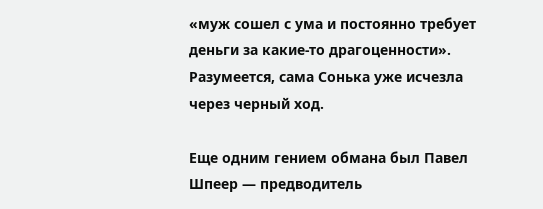«муж сошел с ума и постоянно требует деньги за какие-то драгоценности». Разумеется, сама Сонька уже исчезла через черный ход.

Еще одним гением обмана был Павел Шпеер — предводитель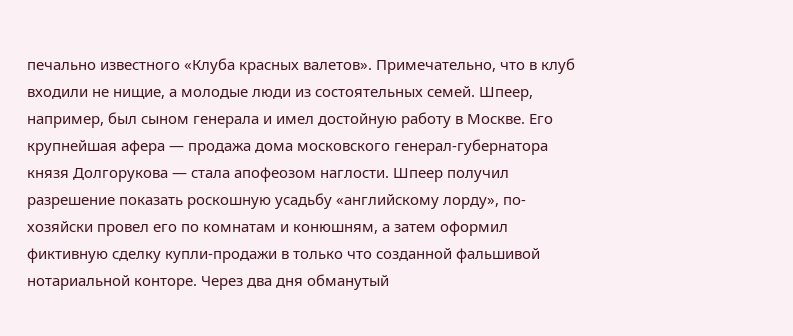печально известного «Клуба красных валетов». Примечательно, что в клуб входили не нищие, а молодые люди из состоятельных семей. Шпеер, например, был сыном генерала и имел достойную работу в Москве. Его крупнейшая афера — продажа дома московского генерал-губернатора князя Долгорукова — стала апофеозом наглости. Шпеер получил разрешение показать роскошную усадьбу «английскому лорду», по-хозяйски провел его по комнатам и конюшням, а затем оформил фиктивную сделку купли-продажи в только что созданной фальшивой нотариальной конторе. Через два дня обманутый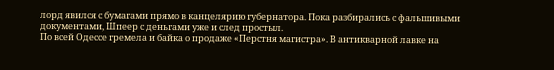лорд явился с бумагами прямо в канцелярию губернатора. Пока разбирались с фальшивыми документами, Шпеер с деньгами уже и след простыл.
По всей Одессе гремела и байка о продаже «Перстня магистра». В антикварной лавке на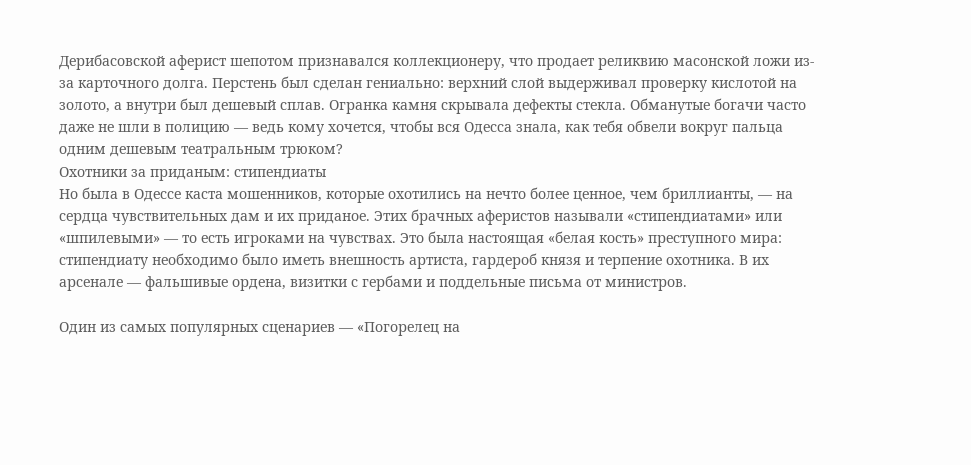Дерибасовской аферист шепотом признавался коллекционеру, что продает реликвию масонской ложи из-за карточного долга. Перстень был сделан гениально: верхний слой выдерживал проверку кислотой на золото, а внутри был дешевый сплав. Огранка камня скрывала дефекты стекла. Обманутые богачи часто даже не шли в полицию — ведь кому хочется, чтобы вся Одесса знала, как тебя обвели вокруг пальца одним дешевым театральным трюком?
Охотники за приданым: стипендиаты
Но была в Одессе каста мошенников, которые охотились на нечто более ценное, чем бриллианты, — на сердца чувствительных дам и их приданое. Этих брачных аферистов называли «стипендиатами» или «шпилевыми» — то есть игроками на чувствах. Это была настоящая «белая кость» преступного мира: стипендиату необходимо было иметь внешность артиста, гардероб князя и терпение охотника. В их арсенале — фальшивые ордена, визитки с гербами и поддельные письма от министров.

Один из самых популярных сценариев — «Погорелец на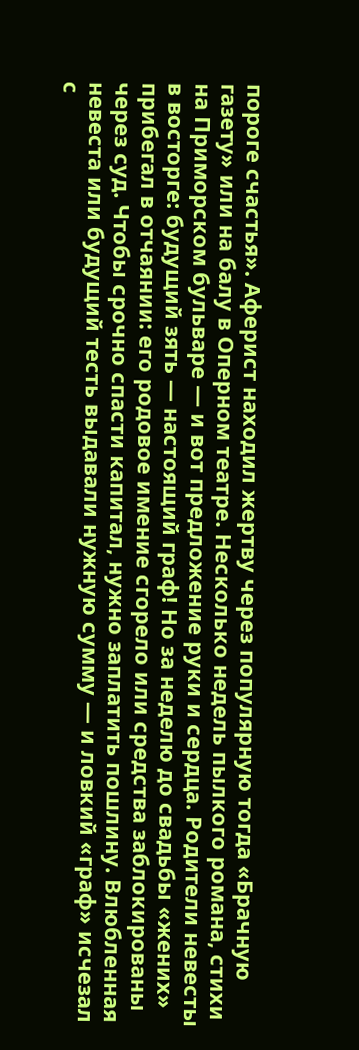пороге счастья». Аферист находил жертву через популярную тогда «Брачную газету» или на балу в Оперном театре. Несколько недель пылкого романа, стихи на Приморском бульваре — и вот предложение руки и сердца. Родители невесты в восторге: будущий зять — настоящий граф! Но за неделю до свадьбы «жених» прибегал в отчаянии: его родовое имение сгорело или средства заблокированы через суд. Чтобы срочно спасти капитал, нужно заплатить пошлину. Влюбленная невеста или будущий тесть выдавали нужную сумму — и ловкий «граф» исчезал с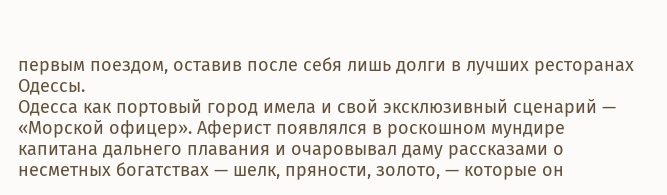первым поездом, оставив после себя лишь долги в лучших ресторанах Одессы.
Одесса как портовый город имела и свой эксклюзивный сценарий — «Морской офицер». Аферист появлялся в роскошном мундире капитана дальнего плавания и очаровывал даму рассказами о несметных богатствах — шелк, пряности, золото, — которые он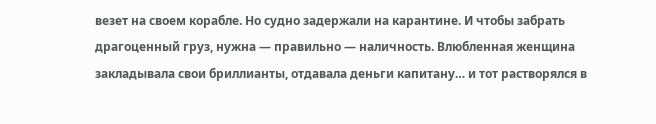везет на своем корабле. Но судно задержали на карантине. И чтобы забрать драгоценный груз, нужна — правильно — наличность. Влюбленная женщина закладывала свои бриллианты, отдавала деньги капитану… и тот растворялся в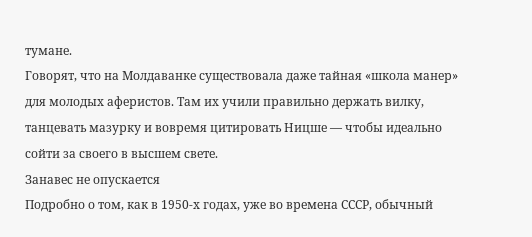тумане.
Говорят, что на Молдаванке существовала даже тайная «школа манер» для молодых аферистов. Там их учили правильно держать вилку, танцевать мазурку и вовремя цитировать Ницше — чтобы идеально сойти за своего в высшем свете.
Занавес не опускается
Подробно о том, как в 1950-х годах, уже во времена СССР, обычный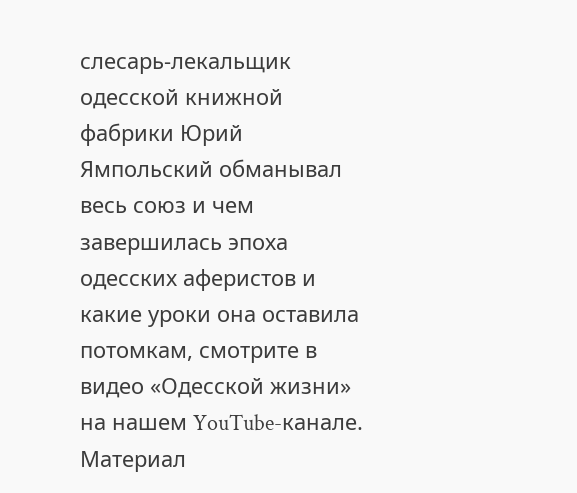слесарь-лекальщик одесской книжной фабрики Юрий Ямпольский обманывал весь союз и чем завершилась эпоха одесских аферистов и какие уроки она оставила потомкам, смотрите в видео «Одесской жизни» на нашем YouTube-канале.
Материал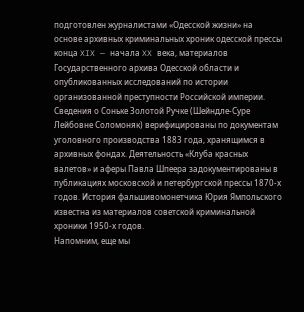подготовлен журналистами «Одесской жизни» на основе архивных криминальных хроник одесской прессы конца XIX — начала XX века, материалов Государственного архива Одесской области и опубликованных исследований по истории организованной преступности Российской империи. Сведения о Соньке Золотой Ручке (Шейндле-Суре Лейбовне Соломоняк) верифицированы по документам уголовного производства 1883 года, хранящимся в архивных фондах. Деятельность «Клуба красных валетов» и аферы Павла Шпеера задокументированы в публикациях московской и петербургской прессы 1870-х годов. История фальшивомонетчика Юрия Ямпольского известна из материалов советской криминальной хроники 1950-х годов.
Напомним, еще мы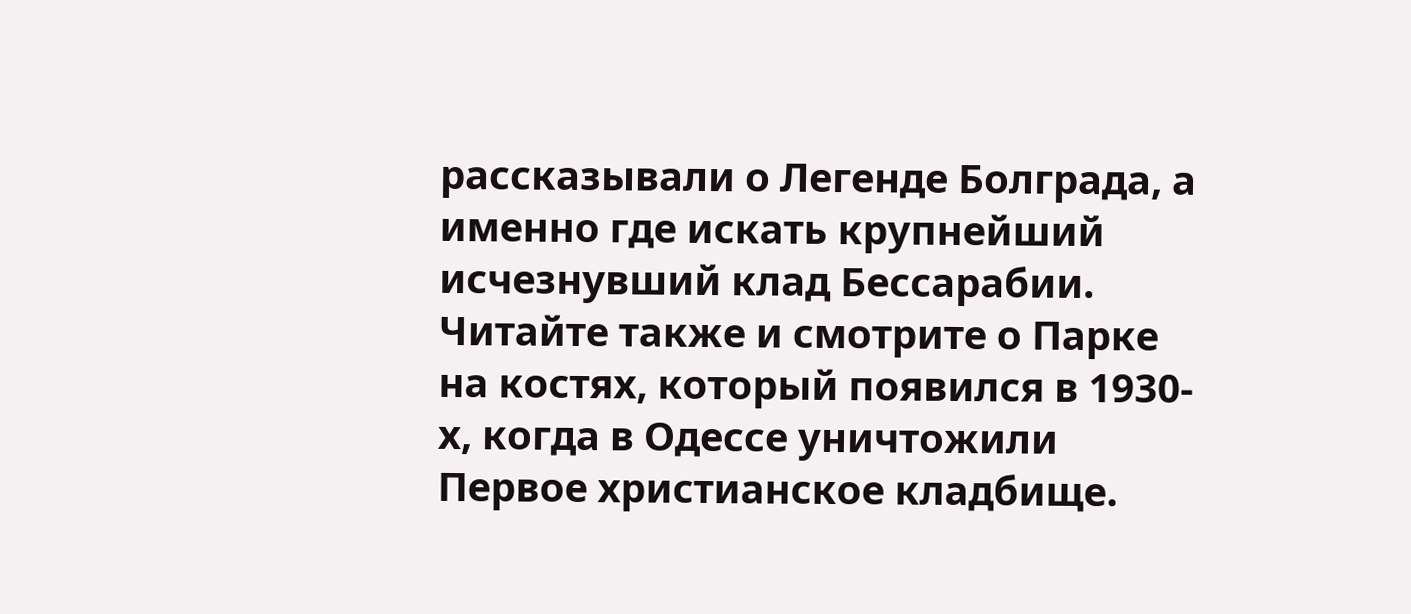рассказывали о Легенде Болграда, а именно где искать крупнейший исчезнувший клад Бессарабии.
Читайте также и смотрите о Парке на костях, который появился в 1930-х, когда в Одессе уничтожили Первое христианское кладбище.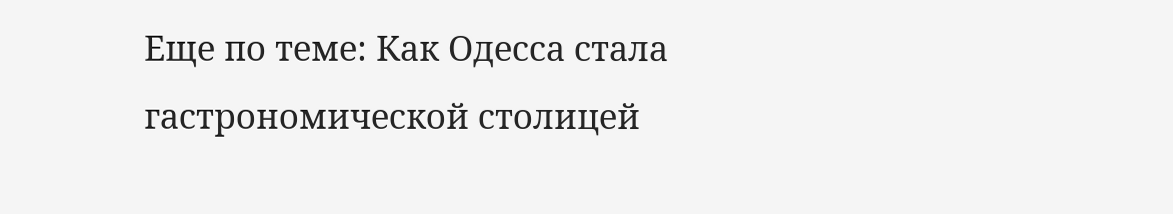Еще по теме: Как Одесса стала гастрономической столицей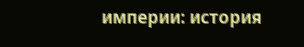империи: история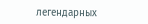легендарных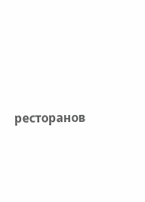ресторанов